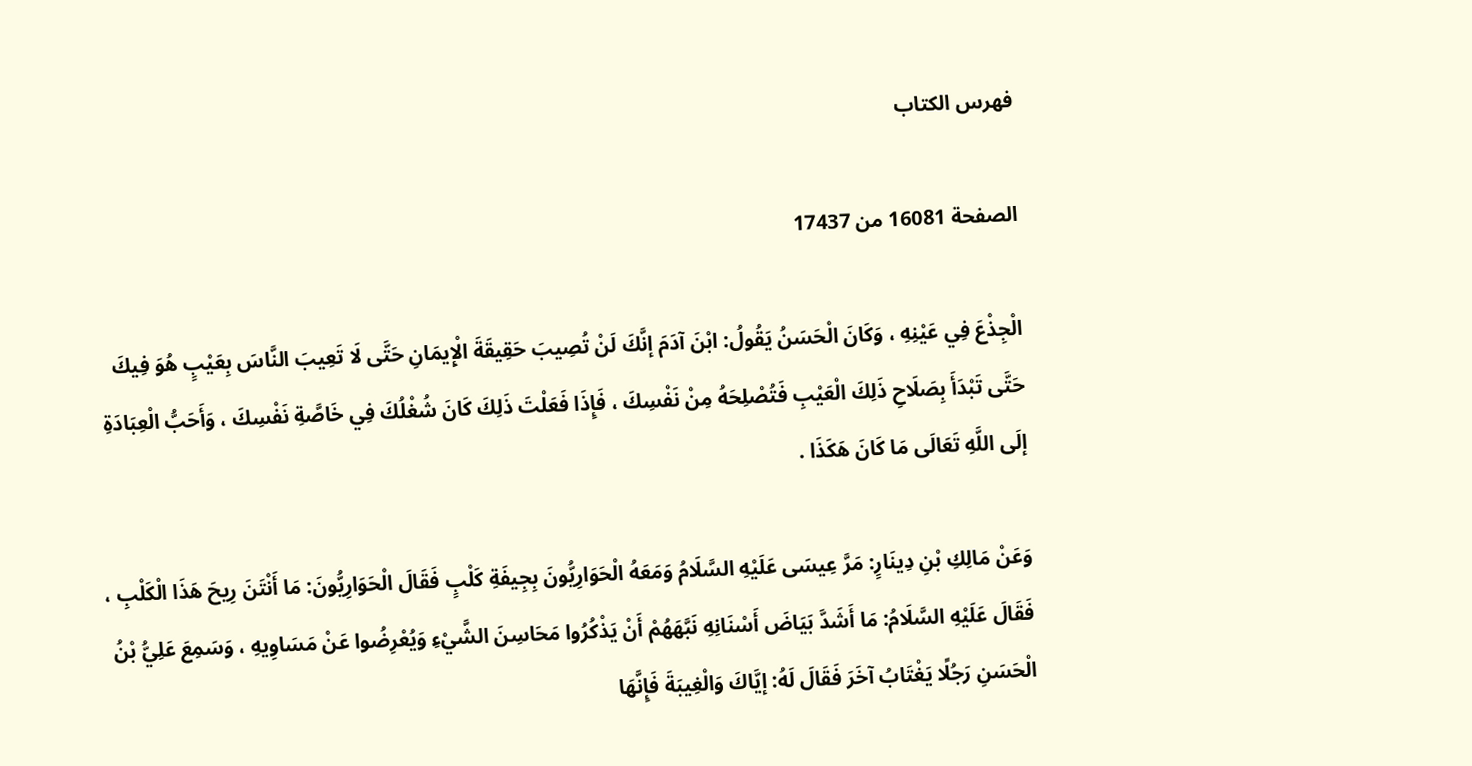فهرس الكتاب

الصفحة 16081 من 17437

الْجِذْعَ فِي عَيْنِهِ ، وَكَانَ الْحَسَنُ يَقُولُ: ابْنَ آدَمَ إنَّكَ لَنْ تُصِيبَ حَقِيقَةَ الْإِيمَانِ حَتَّى لَا تَعِيبَ النَّاسَ بِعَيْبٍ هُوَ فِيكَ حَتَّى تَبْدَأَ بِصَلَاحِ ذَلِكَ الْعَيْبِ فَتُصْلِحَهُ مِنْ نَفْسِكَ ، فَإِذَا فَعَلْتَ ذَلِكَ كَانَ شُغْلُكَ فِي خَاصَّةِ نَفْسِكَ ، وَأَحَبُّ الْعِبَادَةِ إلَى اللَّهِ تَعَالَى مَا كَانَ هَكَذَا .

وَعَنْ مَالِكِ بْنِ دِينَارٍ: مَرَّ عِيسَى عَلَيْهِ السَّلَامُ وَمَعَهُ الْحَوَارِيُّونَ بِجِيفَةِ كَلْبٍ فَقَالَ الْحَوَارِيُّونَ: مَا أَنْتَنَ رِيحَ هَذَا الْكَلْبِ ، فَقَالَ عَلَيْهِ السَّلَامُ: مَا أَشَدَّ بَيَاضَ أَسْنَانِهِ نَبَّهَهُمْ أَنْ يَذْكُرُوا مَحَاسِنَ الشَّيْءِ وَيُعْرِضُوا عَنْ مَسَاوِيهِ ، وَسَمِعَ عَلِيُّ بْنُ الْحَسَنِ رَجُلًا يَغْتَابُ آخَرَ فَقَالَ لَهُ: إيَّاكَ وَالْغِيبَةَ فَإِنَّهَا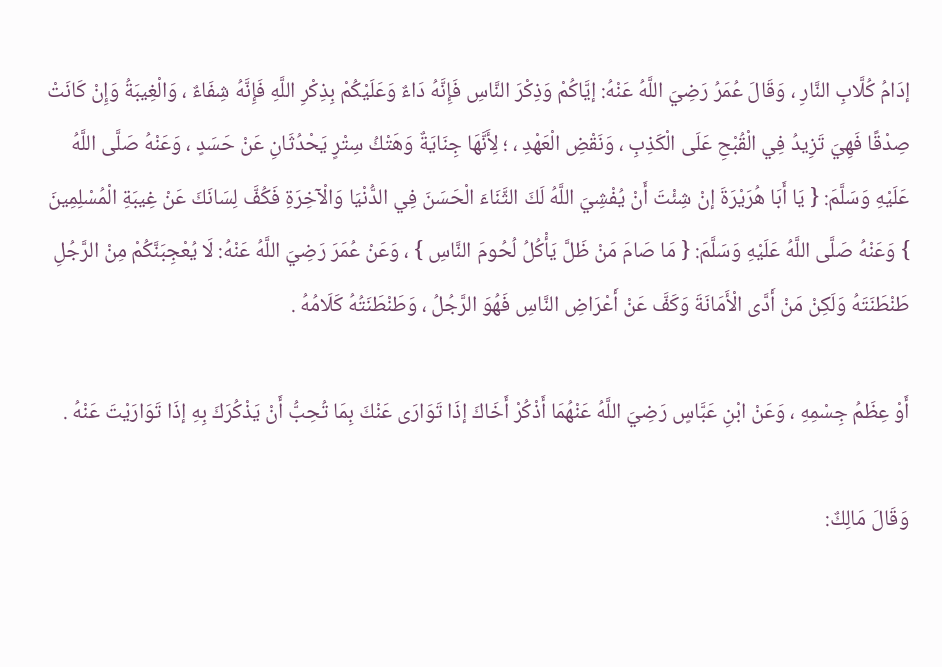إدَامُ كُلَّابِ النَّارِ ، وَقَالَ عُمَرُ رَضِيَ اللَّهُ عَنْهُ: إيَّاكُمْ وَذِكْرَ النَّاسِ فَإِنَّهُ دَاءٌ وَعَلَيْكُمْ بِذِكْرِ اللَّهِ فَإِنَّهُ شِفَاءٌ ، وَالْغِيبَةُ وَإِنْ كَانَتْ صِدْقًا فَهِيَ تَزِيدُ فِي الْقُبْحِ عَلَى الْكَذِبِ ، وَنَقْضِ الْعَهْدِ ، ؛ لِأَنَّهَا جِنَايَةٌ وَهَتْكُ سِتْرٍ يَحْدُثَانِ عَنْ حَسَدٍ ، وَعَنْهُ صَلَّى اللَّهُ عَلَيْهِ وَسَلَّمَ: { يَا أَبَا هُرَيْرَةَ إنْ شِئْتَ أَنْ يُفْشِيَ اللَّهُ لَكَ الثَّنَاءَ الْحَسَنَ فِي الدُّنْيَا وَالْآخِرَةِ فَكُفَّ لِسَانَكَ عَنْ غِيبَةِ الْمُسْلِمِينَ } وَعَنْهُ صَلَّى اللَّهُ عَلَيْهِ وَسَلَّمَ: { مَا صَامَ مَنْ ظَلَّ يَأْكُلُ لُحُومَ النَّاسِ } ، وَعَنْ عُمَرَ رَضِيَ اللَّهُ عَنْهُ: لَا يُعْجِبَنَّكُمْ مِنْ الرَّجُلِ طَنْطَنَتَهُ وَلَكِنْ مَنْ أَدَّى الْأَمَانَةَ وَكَفَّ عَنْ أَعْرَاضِ النَّاسِ فَهُوَ الرَّجُلُ ، وَطَنْطَنَتُهُ كَلَامُهُ .

أَوْ عِظَمُ جِسْمِهِ ، وَعَنْ ابْنِ عَبَّاسٍ رَضِيَ اللَّهُ عَنْهُمَا أَذْكُرْ أَخَاكَ إذَا تَوَارَى عَنْكَ بِمَا تُحِبُّ أَنْ يَذْكُرَكَ بِهِ إذَا تَوَارَيْتَ عَنْهُ .

وَقَالَ مَالِكٌ: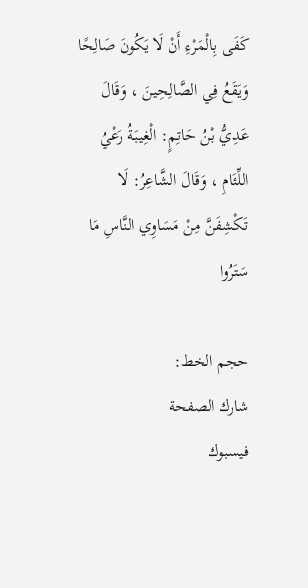كَفَى بِالْمَرْءِ أَنْ لَا يَكُونَ صَالِحًا وَيَقَعُ فِي الصَّالِحِينَ ، وَقَالَ عَدِيُّ بْنُ حَاتِمٍ: الْغِيبَةُ رَعْيُ اللِّئَامِ ، وَقَالَ الشَّاعِرُ: لَا تَكْشِفَنَّ مِنْ مَسَاوِي النَّاسِ مَا سَتَرُوا

حجم الخط:
شارك الصفحة
فيسبوك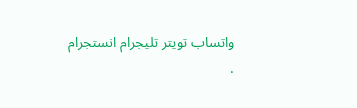واتساب تويتر تليجرام انستجرام
.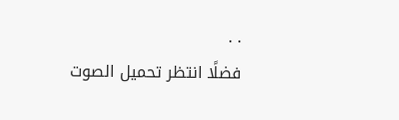. .
فضلًا انتظر تحميل الصوت